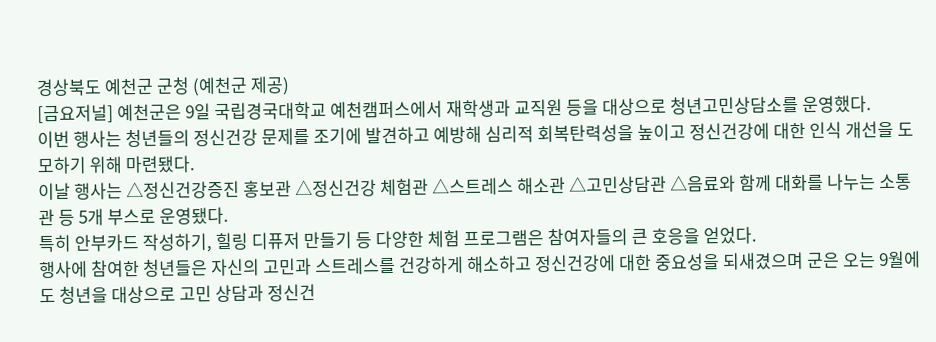경상북도 예천군 군청 (예천군 제공)
[금요저널] 예천군은 9일 국립경국대학교 예천캠퍼스에서 재학생과 교직원 등을 대상으로 청년고민상담소를 운영했다.
이번 행사는 청년들의 정신건강 문제를 조기에 발견하고 예방해 심리적 회복탄력성을 높이고 정신건강에 대한 인식 개선을 도모하기 위해 마련됐다.
이날 행사는 △정신건강증진 홍보관 △정신건강 체험관 △스트레스 해소관 △고민상담관 △음료와 함께 대화를 나누는 소통관 등 5개 부스로 운영됐다.
특히 안부카드 작성하기, 힐링 디퓨저 만들기 등 다양한 체험 프로그램은 참여자들의 큰 호응을 얻었다.
행사에 참여한 청년들은 자신의 고민과 스트레스를 건강하게 해소하고 정신건강에 대한 중요성을 되새겼으며 군은 오는 9월에도 청년을 대상으로 고민 상담과 정신건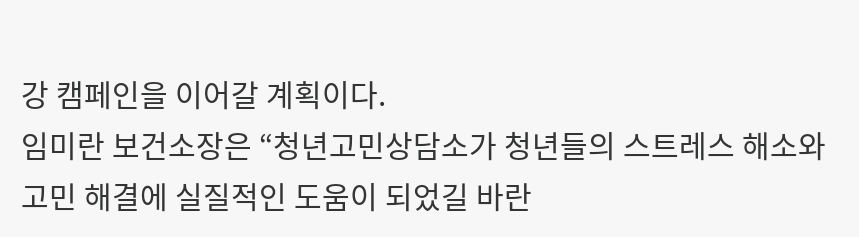강 캠페인을 이어갈 계획이다.
임미란 보건소장은 “청년고민상담소가 청년들의 스트레스 해소와 고민 해결에 실질적인 도움이 되었길 바란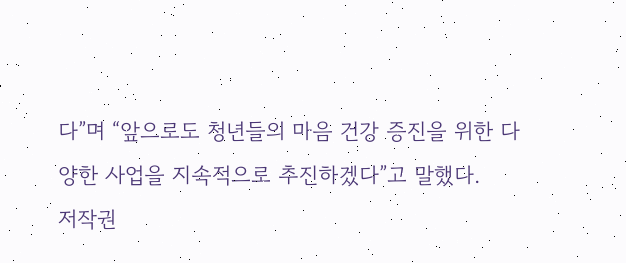다”며 “앞으로도 청년들의 마음 건강 증진을 위한 다양한 사업을 지속적으로 추진하겠다”고 말했다.
저작권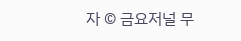자 © 금요저널 무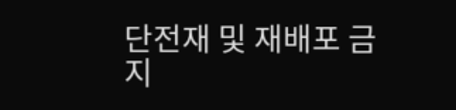단전재 및 재배포 금지